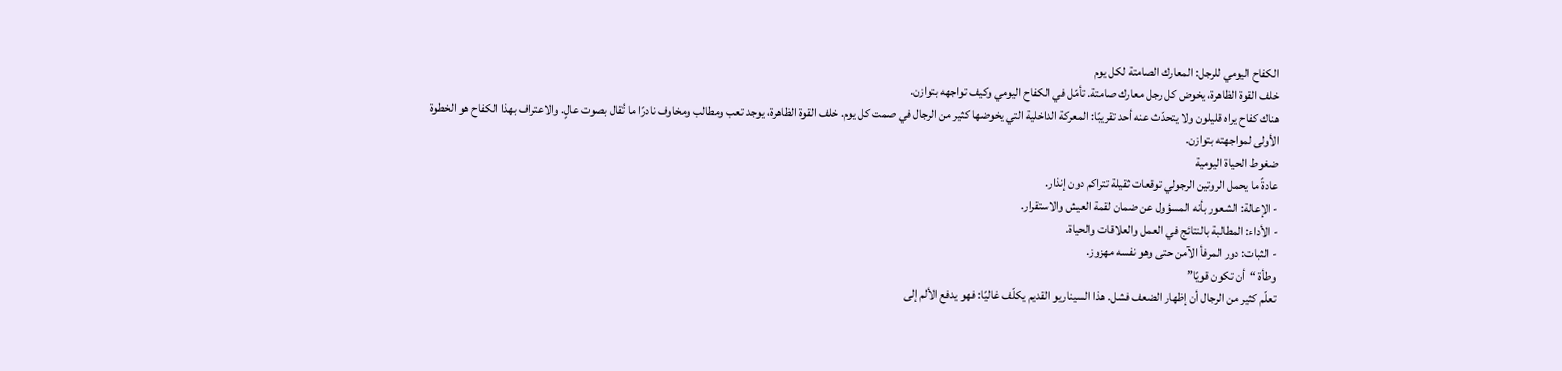الكفاح اليومي للرجل: المعارك الصامتة لكل يوم
خلف القوة الظاهرة، يخوض كل رجل معارك صامتة. تأمّل في الكفاح اليومي وكيف تواجهه بتوازن.
هناك كفاح يراه قليلون ولا يتحدّث عنه أحد تقريبًا: المعركة الداخلية التي يخوضها كثير من الرجال في صمت كل يوم. خلف القوة الظاهرة، يوجد تعب ومطالب ومخاوف نادرًا ما تُقال بصوت عالٍ. والاعتراف بهذا الكفاح هو الخطوة الأولى لمواجهته بتوازن.
ضغوط الحياة اليومية
عادةً ما يحمل الروتين الرجولي توقعات ثقيلة تتراكم دون إنذار.
- الإعالة: الشعور بأنه المسؤول عن ضمان لقمة العيش والاستقرار.
- الأداء: المطالبة بالنتائج في العمل والعلاقات والحياة.
- الثبات: دور المرفأ الآمن حتى وهو نفسه مهزوز.
وطأة “أن تكون قويًا”
تعلّم كثير من الرجال أن إظهار الضعف فشل. هذا السيناريو القديم يكلّف غاليًا: فهو يدفع الألم إلى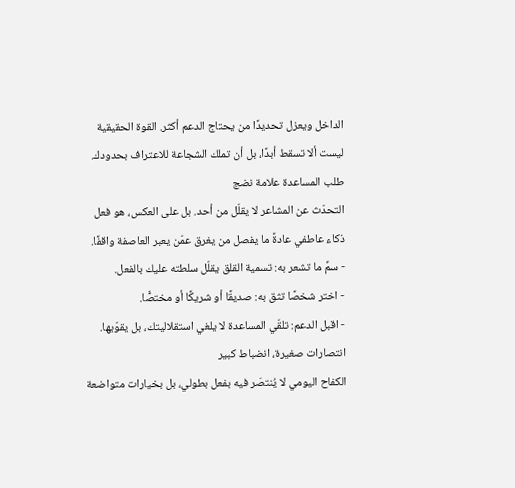الداخل ويعزل تحديدًا من يحتاج الدعم أكثر. القوة الحقيقية ليست ألا تسقط أبدًا، بل أن تملك الشجاعة للاعتراف بحدودك.
طلب المساعدة علامة نضج
التحدّث عن المشاعر لا يقلّل من أحد. بل على العكس، هو فعل ذكاء عاطفي عادةً ما يفصل من يغرق عمّن يعبر العاصفة واقفًا.
- سمِّ ما تشعر به: تسمية القلق يقلّل سلطته عليك بالفعل.
- اختر شخصًا تثق به: صديقًا أو شريكًا أو مختصًّا.
- اقبل الدعم: تلقّي المساعدة لا يلغي استقلاليتك، بل يقوّيها.
انتصارات صغيرة، انضباط كبير
الكفاح اليومي لا يُنتصَر فيه بفعل بطولي، بل بخيارات متواضعة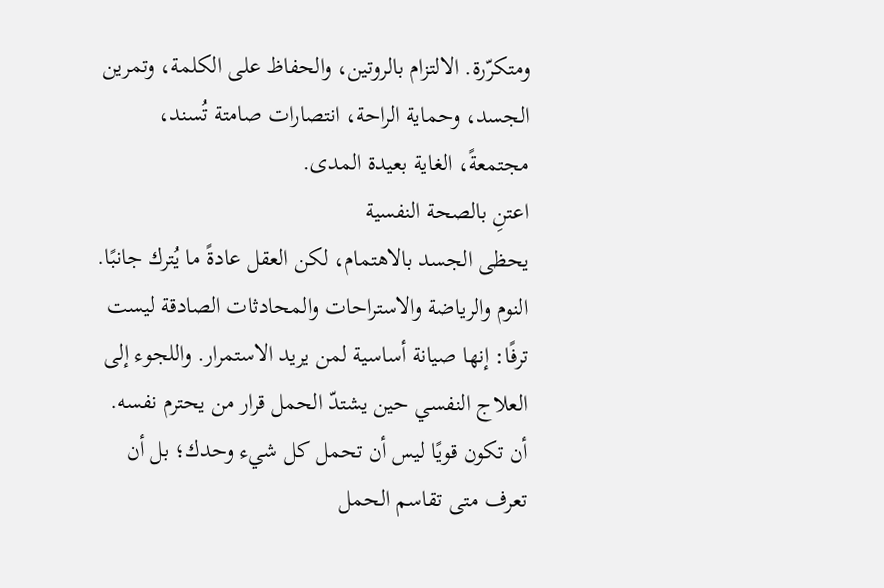ومتكرّرة. الالتزام بالروتين، والحفاظ على الكلمة، وتمرين الجسد، وحماية الراحة، انتصارات صامتة تُسند، مجتمعةً، الغاية بعيدة المدى.
اعتنِ بالصحة النفسية
يحظى الجسد بالاهتمام، لكن العقل عادةً ما يُترك جانبًا. النوم والرياضة والاستراحات والمحادثات الصادقة ليست ترفًا: إنها صيانة أساسية لمن يريد الاستمرار. واللجوء إلى العلاج النفسي حين يشتدّ الحمل قرار من يحترم نفسه.
أن تكون قويًا ليس أن تحمل كل شيء وحدك؛ بل أن تعرف متى تقاسم الحمل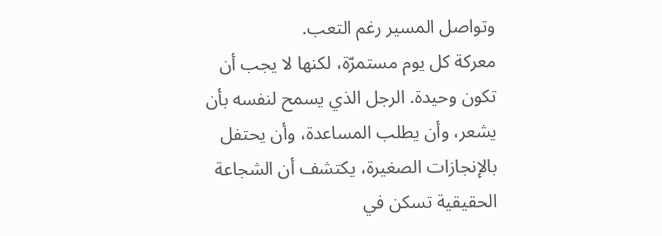وتواصل المسير رغم التعب.
معركة كل يوم مستمرّة، لكنها لا يجب أن تكون وحيدة. الرجل الذي يسمح لنفسه بأن يشعر، وأن يطلب المساعدة، وأن يحتفل بالإنجازات الصغيرة، يكتشف أن الشجاعة الحقيقية تسكن في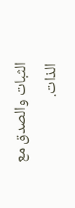الثبات والصدق مع الذات.